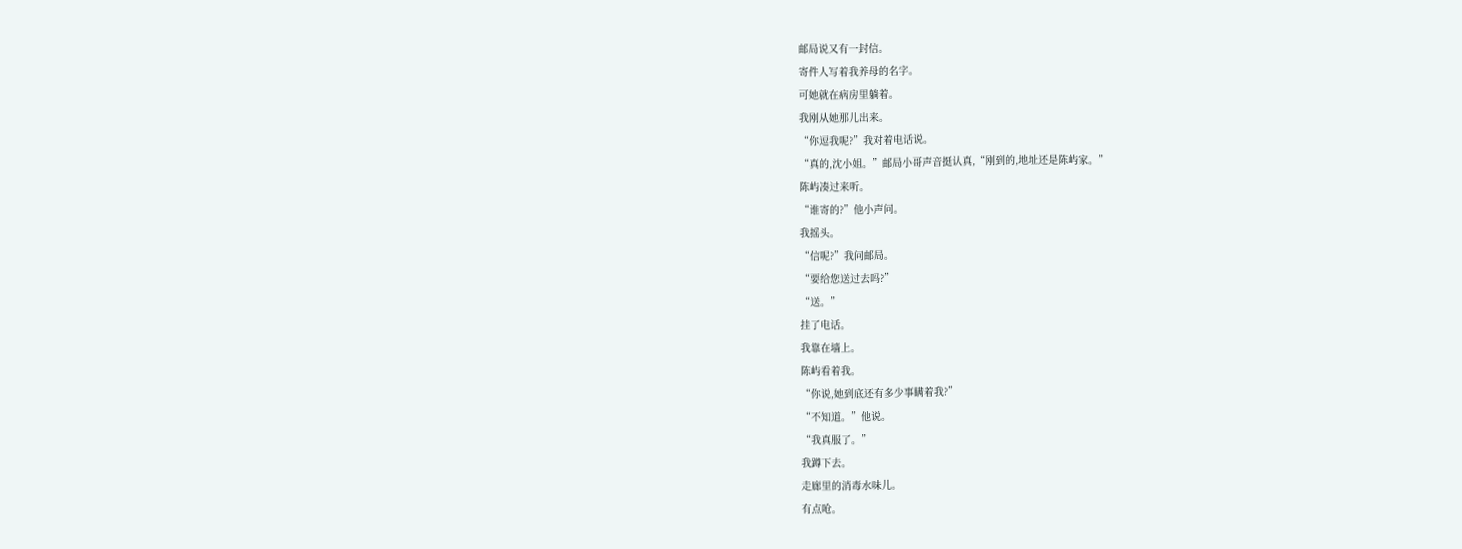邮局说又有一封信。
寄件人写着我养母的名字。
可她就在病房里躺着。
我刚从她那儿出来。
“你逗我呢?”我对着电话说。
“真的,沈小姐。”邮局小哥声音挺认真,“刚到的,地址还是陈屿家。”
陈屿凑过来听。
“谁寄的?”他小声问。
我摇头。
“信呢?”我问邮局。
“要给您送过去吗?”
“送。”
挂了电话。
我靠在墙上。
陈屿看着我。
“你说,她到底还有多少事瞒着我?”
“不知道。”他说。
“我真服了。”
我蹲下去。
走廊里的消毒水味儿。
有点呛。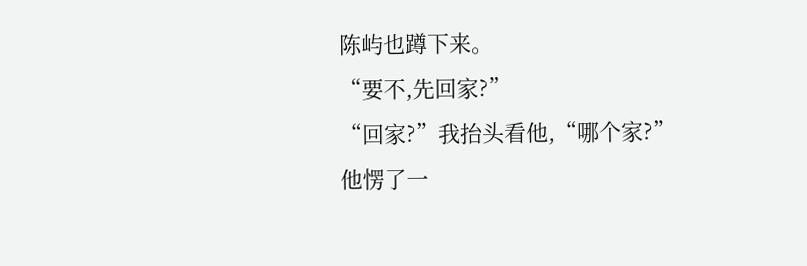陈屿也蹲下来。
“要不,先回家?”
“回家?”我抬头看他,“哪个家?”
他愣了一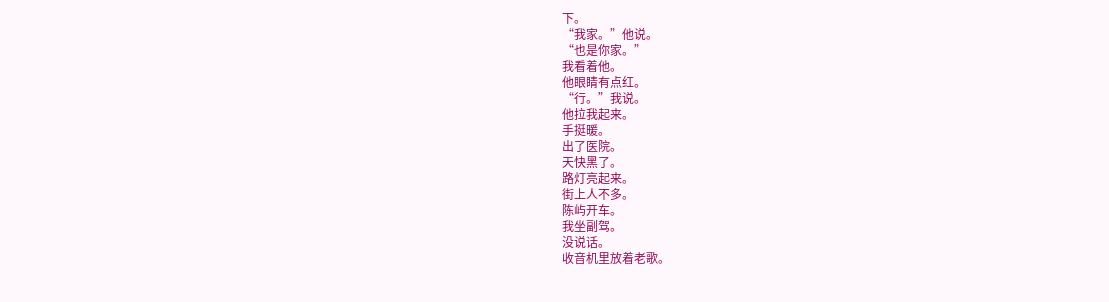下。
“我家。”他说。
“也是你家。”
我看着他。
他眼睛有点红。
“行。”我说。
他拉我起来。
手挺暖。
出了医院。
天快黑了。
路灯亮起来。
街上人不多。
陈屿开车。
我坐副驾。
没说话。
收音机里放着老歌。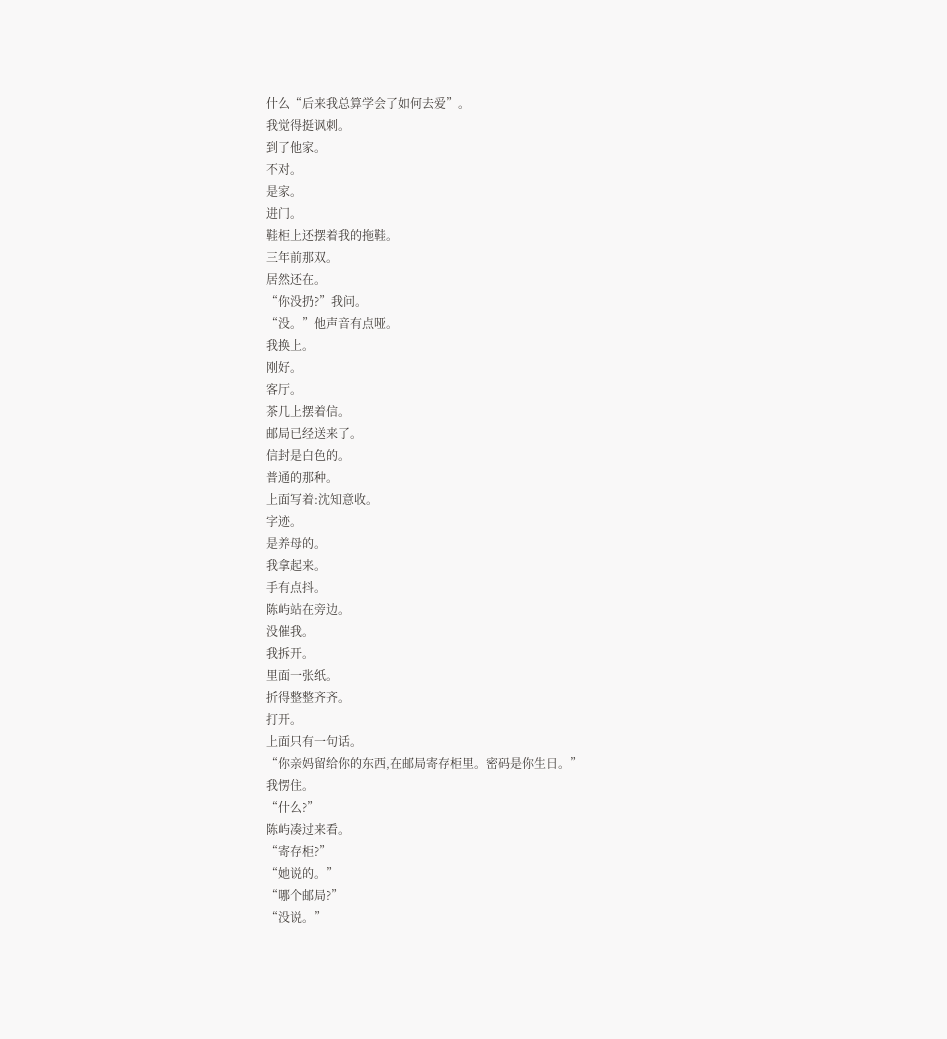什么“后来我总算学会了如何去爱”。
我觉得挺讽刺。
到了他家。
不对。
是家。
进门。
鞋柜上还摆着我的拖鞋。
三年前那双。
居然还在。
“你没扔?”我问。
“没。”他声音有点哑。
我换上。
刚好。
客厅。
茶几上摆着信。
邮局已经送来了。
信封是白色的。
普通的那种。
上面写着:沈知意收。
字迹。
是养母的。
我拿起来。
手有点抖。
陈屿站在旁边。
没催我。
我拆开。
里面一张纸。
折得整整齐齐。
打开。
上面只有一句话。
“你亲妈留给你的东西,在邮局寄存柜里。密码是你生日。”
我愣住。
“什么?”
陈屿凑过来看。
“寄存柜?”
“她说的。”
“哪个邮局?”
“没说。”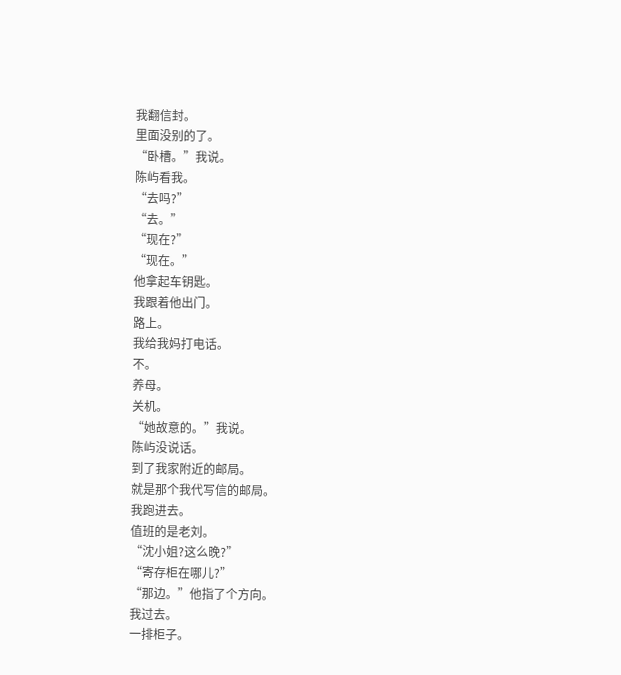我翻信封。
里面没别的了。
“卧槽。”我说。
陈屿看我。
“去吗?”
“去。”
“现在?”
“现在。”
他拿起车钥匙。
我跟着他出门。
路上。
我给我妈打电话。
不。
养母。
关机。
“她故意的。”我说。
陈屿没说话。
到了我家附近的邮局。
就是那个我代写信的邮局。
我跑进去。
值班的是老刘。
“沈小姐?这么晚?”
“寄存柜在哪儿?”
“那边。”他指了个方向。
我过去。
一排柜子。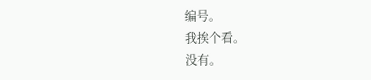编号。
我挨个看。
没有。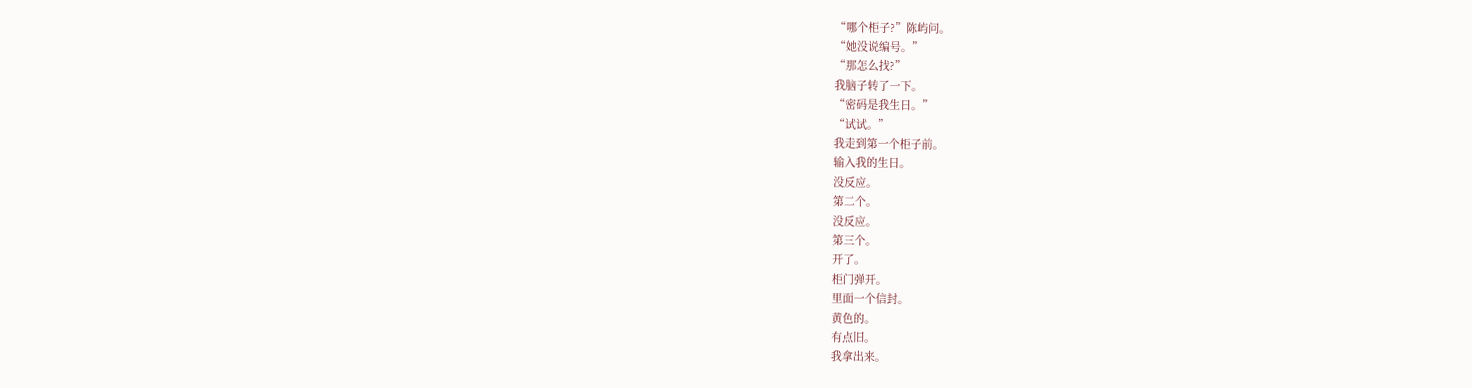“哪个柜子?”陈屿问。
“她没说编号。”
“那怎么找?”
我脑子转了一下。
“密码是我生日。”
“试试。”
我走到第一个柜子前。
输入我的生日。
没反应。
第二个。
没反应。
第三个。
开了。
柜门弹开。
里面一个信封。
黄色的。
有点旧。
我拿出来。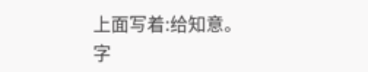上面写着:给知意。
字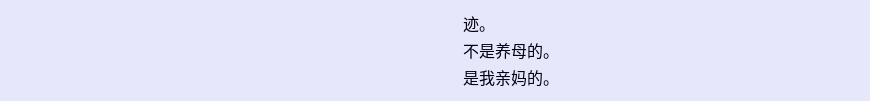迹。
不是养母的。
是我亲妈的。